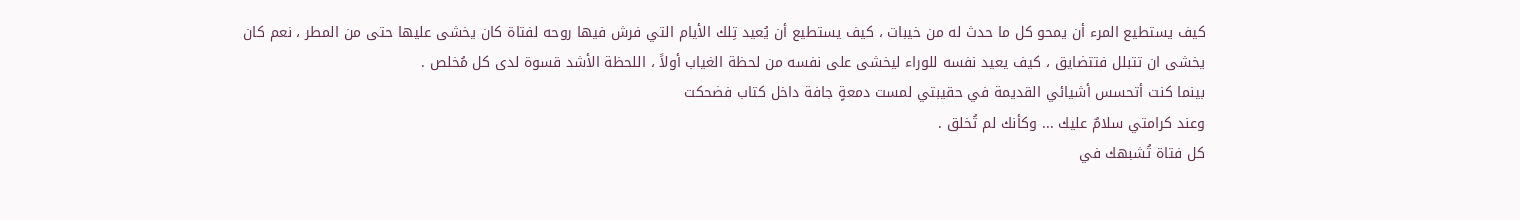كيف يستطيع المرء أن يمحو كل ما حدث له من خيبات ، كيف يستطيع أن يُعيد تِلك الأيام التي فرش فيها روحه لفتاة كان يخشى عليها حتى من المطر ، نعم كان يخشى ان تتبلل فتتضايق ، كيف يعيد نفسه للوراء ليخشى على نفسه من لحظة الغياب أولاً ، اللحظة الأشد قسوة لدى كل مُخلص .
بينما كنت أتحسس أشيائي القديمة في حقيبتي لمست دمعةٍ جافة داخل كتاب فضحكت
وعند كرامتي سلامٌ عليك ... وكأنك لم تُخلق .
كل فتاة تُشبهك في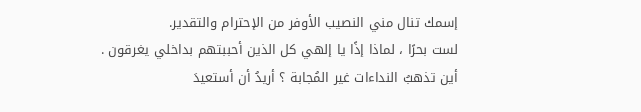إسمك تنال مني النصيب الأوفر من الإحترام والتقدير.
لست بحرًا ، لماذا إذًا يا إلهي كل الذين أحببتهم بداخلي يغرقون .
أين تذهبُ النداءات غير المُجابة ؟ أريدُ أن أستعيدَ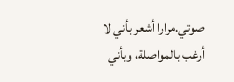صوتي.مرارا أشعر بأني لا أرغب بالمواصلة، وبأني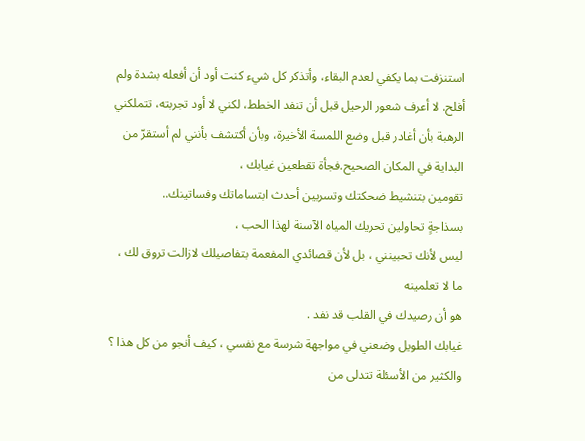استنزفت بما يكفي لعدم البقاء، وأتذكر كل شيء كنت أود أن أفعله بشدة ولم أفلح. لا أعرف شعور الرحيل قبل أن تنفد الخطط، لكني لا أود تجربته، تتملكني الرهبة بأن أغادر قبل وضع اللمسة الأخيرة، وبأن أكتشف بأنني لم أستقرّ من البداية في المكان الصحيح.فجأة تقطعين غيابك ،
تقومين بتنشيط ضحكتك وتسربين أحدث ابتساماتك وفساتينك..
بسذاجةٍ تحاولين تحريك المياه الآسنة لهذا الحب ،
ليس لأنك تحبينني ، بل لأن قصائدي المفعمة بتفاصيلك لازالت تروق لك ،
ما لا تعلمينه
هو أن رصيدك في القلب قد نفد .
غيابك الطويل وضعني في مواجهة شرسة مع نفسي ، كيف أنجو من كل هذا ؟ والكثير من الأسئلة تتدلى من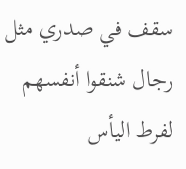سقف في صدري مثل رجال شنقوا أنفسهم لفرط اليأس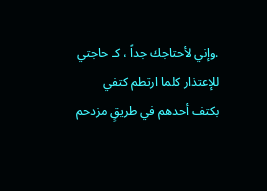.وإني لأحتاجك جداً ، كـ حاجتي للإعتذار كلما ارتطم كتفي بكتف أحدهم في طريقٍ مزدحم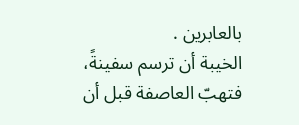بالعابرين .
الخيبة أن ترسم سفينةً، فتهبّ العاصفة قبل أن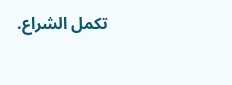تكمل الشراع.